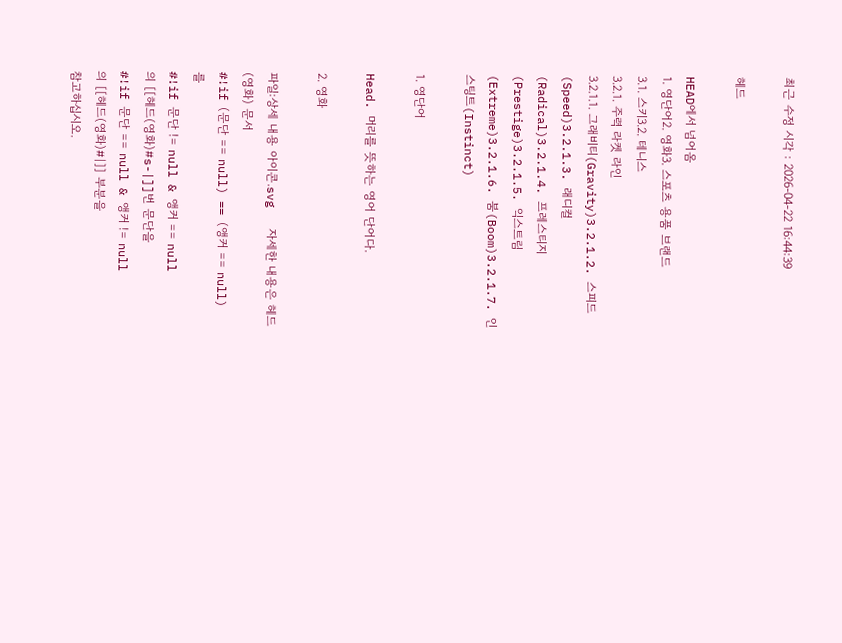최근 수정 시각 : 2026-04-22 16:44:39

헤드

HEAD에서 넘어옴
1. 영단어2. 영화3. 스포츠 용품 브랜드
3.1. 스키3.2. 테니스
3.2.1. 주력 라켓 라인
3.2.1.1. 그래비티(Gravity)3.2.1.2. 스피드(Speed)3.2.1.3. 래디컬(Radical)3.2.1.4. 프레스티지(Prestige)3.2.1.5. 익스트림(Extreme)3.2.1.6. 붐(Boom)3.2.1.7. 인스팅트(Instinct)

1. 영단어

Head. 머리를 뜻하는 영어 단어다.

2. 영화

파일:상세 내용 아이콘.svg   자세한 내용은 헤드(영화) 문서
#!if (문단 == null) == (앵커 == null)
를
#!if 문단 != null & 앵커 == null
의 [[헤드(영화)#s-|]]번 문단을
#!if 문단 == null & 앵커 != null
의 [[헤드(영화)#|]] 부분을
참고하십시오.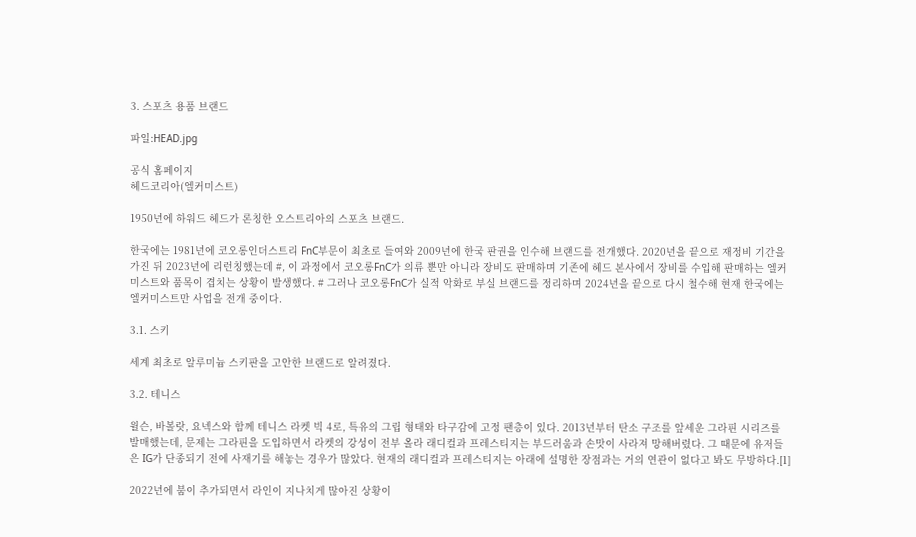3. 스포츠 용품 브랜드

파일:HEAD.jpg

공식 홈페이지
헤드코리아(엘커미스트)

1950년에 하워드 헤드가 론칭한 오스트리아의 스포츠 브랜드.

한국에는 1981년에 코오롱인더스트리 FnC부문이 최초로 들여와 2009년에 한국 판권을 인수해 브랜드를 전개했다. 2020년을 끝으로 재정비 기간을 가진 뒤 2023년에 리런칭했는데 #, 이 과정에서 코오롱FnC가 의류 뿐만 아니라 장비도 판매하며 기존에 헤드 본사에서 장비를 수입해 판매하는 엘커미스트와 품목이 겹치는 상황이 발생했다. # 그러나 코오롱FnC가 실적 악화로 부실 브랜드를 정리하며 2024년을 끝으로 다시 철수해 현재 한국에는 엘커미스트만 사업을 전개 중이다.

3.1. 스키

세계 최초로 알루미늄 스키판을 고안한 브랜드로 알려졌다.

3.2. 테니스

윌슨, 바볼랏, 요넥스와 함께 테니스 라켓 빅 4로, 특유의 그립 형태와 타구감에 고정 팬층이 있다. 2013년부터 탄소 구조를 앞세운 그라핀 시리즈를 발매했는데, 문제는 그라핀을 도입하면서 라켓의 강성이 전부 올라 래디컬과 프레스티지는 부드러움과 손맛이 사라져 망해버렸다. 그 때문에 유저들은 IG가 단종되기 전에 사재기를 해놓는 경우가 많았다. 현재의 래디컬과 프레스티지는 아래에 설명한 장점과는 거의 연관이 없다고 봐도 무방하다.[1]

2022년에 붐이 추가되면서 라인이 지나치게 많아진 상황이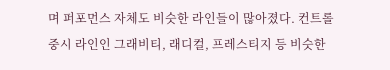며 퍼포먼스 자체도 비슷한 라인들이 많아졌다. 컨트롤 중시 라인인 그래비티, 래디컬, 프레스티지 등 비슷한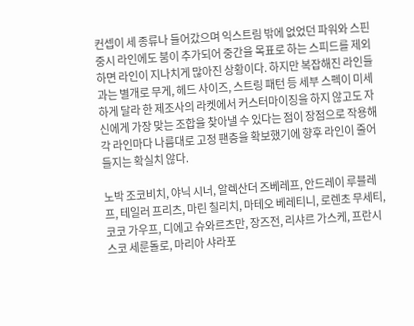컨셉이 세 종류나 들어갔으며 익스트림 밖에 없었던 파워와 스핀 중시 라인에도 붐이 추가되어 중간을 목표로 하는 스피드를 제외하면 라인이 지나치게 많아진 상황이다. 하지만 복잡해진 라인들과는 별개로 무게, 헤드 사이즈, 스트링 패턴 등 세부 스펙이 미세하게 달라 한 제조사의 라켓에서 커스터마이징을 하지 않고도 자신에게 가장 맞는 조합을 찾아낼 수 있다는 점이 장점으로 작용해 각 라인마다 나름대로 고정 팬층을 확보했기에 향후 라인이 줄어들지는 확실치 않다.

노박 조코비치, 야닉 시너, 알렉산더 즈베레프, 안드레이 루블레프, 테일러 프리츠, 마린 칠리치, 마테오 베레티니, 로렌초 무세티, 코코 가우프, 디에고 슈와르츠만, 장즈전, 리샤르 가스케, 프란시스코 세룬돌로, 마리아 샤라포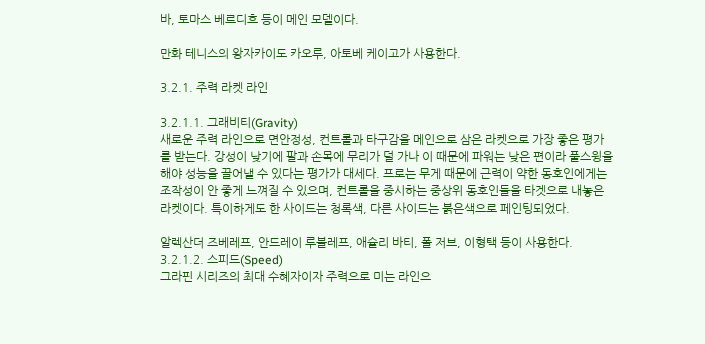바, 토마스 베르디흐 등이 메인 모델이다.

만화 테니스의 왕자카이도 카오루, 아토베 케이고가 사용한다.

3.2.1. 주력 라켓 라인

3.2.1.1. 그래비티(Gravity)
새로운 주력 라인으로 면안정성, 컨트롤과 타구감을 메인으로 삼은 라켓으로 가장 좋은 평가를 받는다. 강성이 낮기에 팔과 손목에 무리가 덜 가나 이 때문에 파워는 낮은 편이라 풀스윙을 해야 성능을 끌어낼 수 있다는 평가가 대세다. 프로는 무게 때문에 근력이 약한 동호인에게는 조작성이 안 좋게 느껴질 수 있으며, 컨트롤을 중시하는 중상위 동호인들을 타겟으로 내놓은 라켓이다. 특이하게도 한 사이드는 청록색, 다른 사이드는 붉은색으로 페인팅되었다.

알렉산더 즈베레프, 안드레이 루블레프, 애슐리 바티, 폴 저브, 이형택 등이 사용한다.
3.2.1.2. 스피드(Speed)
그라핀 시리즈의 최대 수혜자이자 주력으로 미는 라인으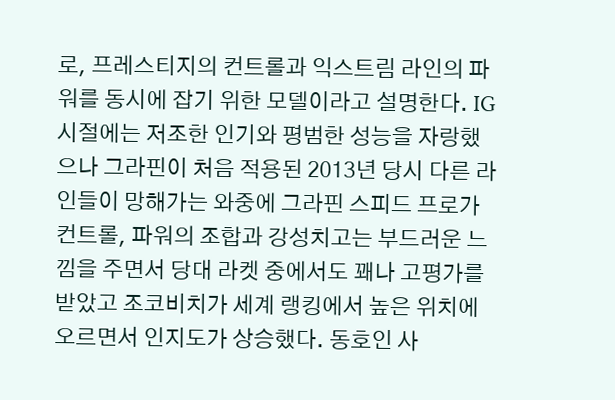로, 프레스티지의 컨트롤과 익스트림 라인의 파워를 동시에 잡기 위한 모델이라고 설명한다. IG 시절에는 저조한 인기와 평범한 성능을 자랑했으나 그라핀이 처음 적용된 2013년 당시 다른 라인들이 망해가는 와중에 그라핀 스피드 프로가 컨트롤, 파워의 조합과 강성치고는 부드러운 느낌을 주면서 당대 라켓 중에서도 꽤나 고평가를 받았고 조코비치가 세계 랭킹에서 높은 위치에 오르면서 인지도가 상승했다. 동호인 사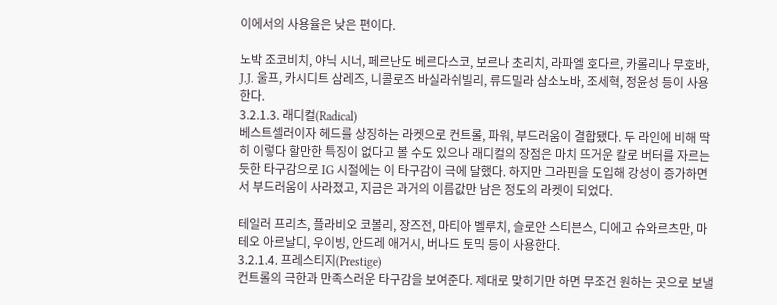이에서의 사용율은 낮은 편이다.

노박 조코비치, 야닉 시너, 페르난도 베르다스코, 보르나 초리치, 라파엘 호다르, 카롤리나 무호바, J.J. 울프, 카시디트 삼레즈, 니콜로즈 바실라쉬빌리, 류드밀라 삼소노바, 조세혁, 정윤성 등이 사용한다.
3.2.1.3. 래디컬(Radical)
베스트셀러이자 헤드를 상징하는 라켓으로 컨트롤, 파워, 부드러움이 결합됐다. 두 라인에 비해 딱히 이렇다 할만한 특징이 없다고 볼 수도 있으나 래디컬의 장점은 마치 뜨거운 칼로 버터를 자르는 듯한 타구감으로 IG 시절에는 이 타구감이 극에 달했다. 하지만 그라핀을 도입해 강성이 증가하면서 부드러움이 사라졌고, 지금은 과거의 이름값만 남은 정도의 라켓이 되었다.

테일러 프리츠, 플라비오 코볼리, 장즈전, 마티아 벨루치, 슬로안 스티븐스, 디에고 슈와르츠만, 마테오 아르날디, 우이빙, 안드레 애거시, 버나드 토믹 등이 사용한다.
3.2.1.4. 프레스티지(Prestige)
컨트롤의 극한과 만족스러운 타구감을 보여준다. 제대로 맞히기만 하면 무조건 원하는 곳으로 보낼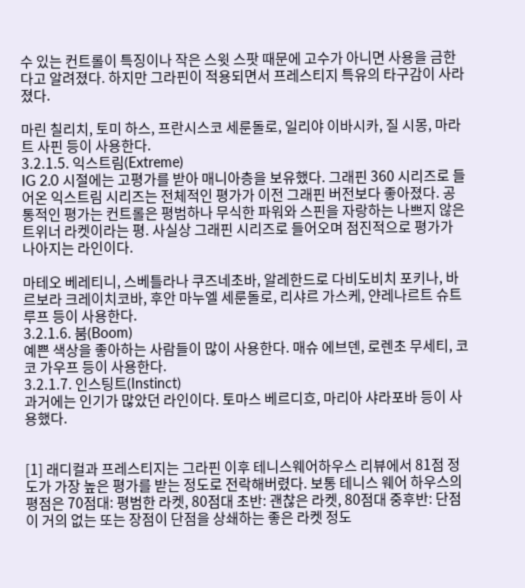수 있는 컨트롤이 특징이나 작은 스윗 스팟 때문에 고수가 아니면 사용을 금한다고 알려졌다. 하지만 그라핀이 적용되면서 프레스티지 특유의 타구감이 사라졌다.

마린 칠리치, 토미 하스, 프란시스코 세룬돌로, 일리야 이바시카, 질 시몽, 마라트 사핀 등이 사용한다.
3.2.1.5. 익스트림(Extreme)
IG 2.0 시절에는 고평가를 받아 매니아층을 보유했다. 그래핀 360 시리즈로 들어온 익스트림 시리즈는 전체적인 평가가 이전 그래핀 버전보다 좋아졌다. 공통적인 평가는 컨트롤은 평범하나 무식한 파워와 스핀을 자랑하는 나쁘지 않은 트위너 라켓이라는 평. 사실상 그래핀 시리즈로 들어오며 점진적으로 평가가 나아지는 라인이다.

마테오 베레티니, 스베틀라나 쿠즈네초바, 알레한드로 다비도비치 포키나, 바르보라 크레이치코바, 후안 마누엘 세룬돌로, 리샤르 가스케, 얀레나르트 슈트루프 등이 사용한다.
3.2.1.6. 붐(Boom)
예쁜 색상을 좋아하는 사람들이 많이 사용한다. 매슈 에브덴, 로렌초 무세티, 코코 가우프 등이 사용한다.
3.2.1.7. 인스팅트(Instinct)
과거에는 인기가 많았던 라인이다. 토마스 베르디흐, 마리아 샤라포바 등이 사용했다.


[1] 래디컬과 프레스티지는 그라핀 이후 테니스웨어하우스 리뷰에서 81점 정도가 가장 높은 평가를 받는 정도로 전락해버렸다. 보통 테니스 웨어 하우스의 평점은 70점대: 평범한 라켓, 80점대 초반: 괜찮은 라켓, 80점대 중후반: 단점이 거의 없는 또는 장점이 단점을 상쇄하는 좋은 라켓 정도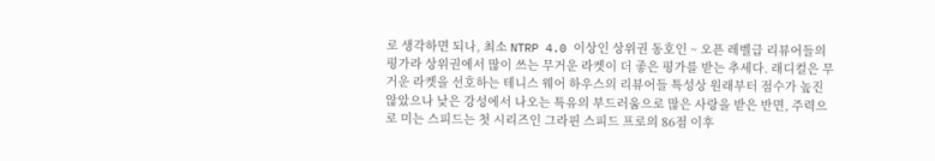로 생각하면 되나, 최소 NTRP 4.0 이상인 상위권 동호인 ~ 오픈 레벨급 리뷰어들의 평가라 상위권에서 많이 쓰는 무거운 라켓이 더 좋은 평가를 받는 추세다. 래디컬은 무거운 라켓을 선호하는 테니스 웨어 하우스의 리뷰어들 특성상 원래부터 점수가 높진 않았으나 낮은 강성에서 나오는 특유의 부드러움으로 많은 사랑을 받은 반면, 주력으로 미는 스피드는 첫 시리즈인 그라핀 스피드 프로의 86점 이후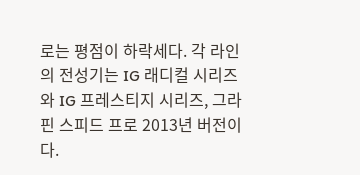로는 평점이 하락세다. 각 라인의 전성기는 IG 래디컬 시리즈와 IG 프레스티지 시리즈, 그라핀 스피드 프로 2013년 버전이다.